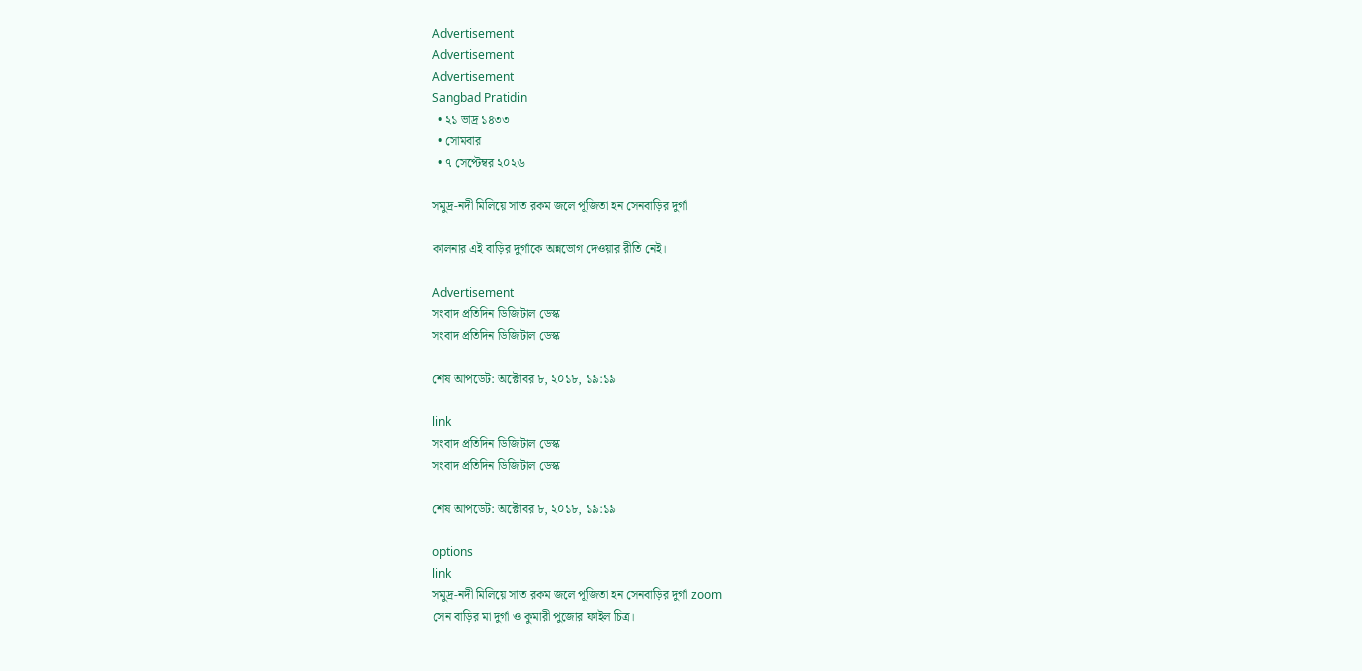Advertisement
Advertisement
Advertisement
Sangbad Pratidin
  • ২১ ভাদ্র ১৪৩৩
  • সোমবার
  • ৭ সেপ্টেম্বর ২০২৬

সমুদ্র-নদী মিলিয়ে সাত রকম জলে পূজিতা হন সেনবাড়ির দুর্গা

কালনার এই বাড়ির দুর্গাকে অন্নভোগ দেওয়ার রীতি নেই।

Advertisement
সংবাদ প্রতিদিন ডিজিটাল ডেস্ক
সংবাদ প্রতিদিন ডিজিটাল ডেস্ক

শেষ আপডেট: অক্টোবর ৮, ২০১৮, ১৯:১৯

link
সংবাদ প্রতিদিন ডিজিটাল ডেস্ক
সংবাদ প্রতিদিন ডিজিটাল ডেস্ক

শেষ আপডেট: অক্টোবর ৮, ২০১৮, ১৯:১৯

options
link
সমুদ্র-নদী মিলিয়ে সাত রকম জলে পূজিতা হন সেনবাড়ির দুর্গা zoom
সেন বাড়ির মা দুর্গা ও কুমারী পুজোর ফাইল চিত্র।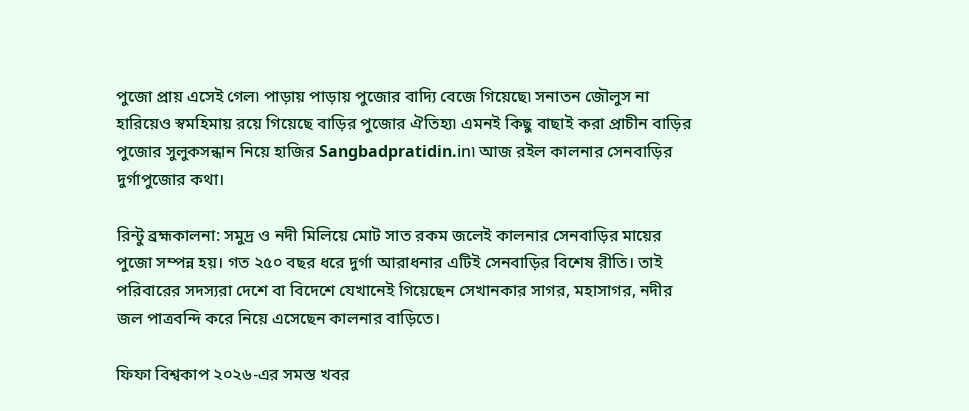পুজো প্রায় এসেই গেল৷ পাড়ায় পাড়ায় পুজোর বাদ্যি বেজে গিয়েছে৷ সনাতন জৌলুস না হারিয়েও স্বমহিমায় রয়ে গিয়েছে বাড়ির পুজোর ঐতিহ্য৷ এমনই কিছু বাছাই করা প্রাচীন বাড়ির পুজোর সুলুকসন্ধান নিয়ে হাজির Sangbadpratidin.in৷ আজ রইল কালনার সেনবাড়ির দুর্গাপুজোর কথা।

রিন্টু ব্রহ্মকালনা: সমুদ্র ও নদী মিলিয়ে মোট সাত রকম জলেই কালনার সেনবাড়ির মায়ের পুজো সম্পন্ন হয়। গত ২৫০ বছর ধরে দুর্গা আরাধনার এটিই সেনবাড়ির বিশেষ রীতি। তাই পরিবারের সদস্যরা দেশে বা বিদেশে যেখানেই গিয়েছেন সেখানকার সাগর, মহাসাগর, নদীর জল পাত্রবন্দি করে নিয়ে এসেছেন কালনার বাড়িতে।

ফিফা বিশ্বকাপ ২০২৬-এর সমস্ত খবর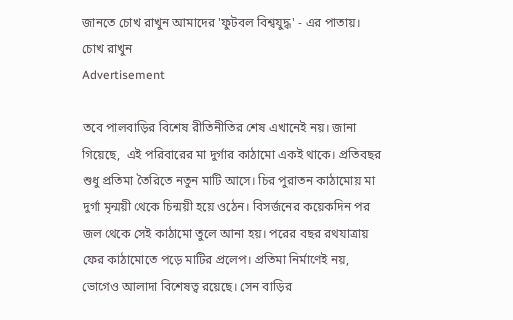জানতে চোখ রাখুন আমাদের 'ফুটবল বিশ্বযুদ্ধ' - এর পাতায়।
চোখ রাখুন
Advertisement

তবে পালবাড়ির বিশেষ রীতিনীতির শেষ এখানেই নয়। জানা গিয়েছে,  এই পরিবারের মা দুর্গার কাঠামো একই থাকে। প্রতিবছর শুধু প্রতিমা তৈরিতে নতুন মাটি আসে। চির পুরাতন কাঠামোয় মা দুর্গা মৃন্ময়ী থেকে চিন্ময়ী হয়ে ওঠেন। বিসর্জনের কয়েকদিন পর জল থেকে সেই কাঠামো তুলে আনা হয়। পরের বছর রথযাত্রায় ফের কাঠামোতে পড়ে মাটির প্রলেপ। প্রতিমা নির্মাণেই নয়,  ভোগেও আলাদা বিশেষত্ব রয়েছে। সেন বাড়ির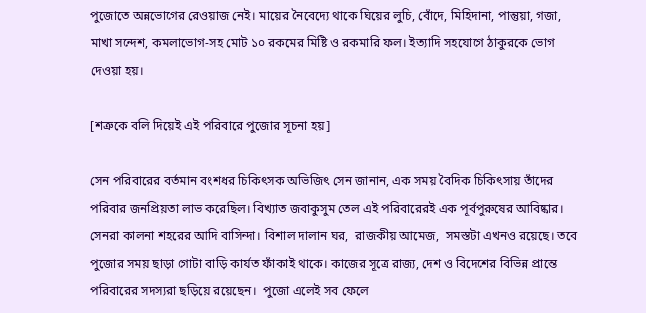পুজোতে অন্নভোগের রেওয়াজ নেই। মায়ের নৈবেদ্যে থাকে ঘিয়ের লুচি, বোঁদে, মিহিদানা, পান্তুয়া, গজা, মাখা সন্দেশ, কমলাভোগ-সহ মোট ১০ রকমের মিষ্টি ও রকমারি ফল। ইত্যাদি সহযোগে ঠাকুরকে ভোগ দেওয়া হয়।

[শত্রুকে বলি দিয়েই এই পরিবারে পুজোর সূচনা হয়]

সেন পরিবারের বর্তমান বংশধর চিকিৎসক অভিজিৎ সেন জানান, এক সময় বৈদিক চিকিৎসায় তাঁদের পরিবার জনপ্রিয়তা লাভ করেছিল। বিখ্যাত জবাকুসুম তেল এই পরিবারেরই এক পূর্বপুরুষের আবিষ্কার। সেনরা কালনা শহরের আদি বাসিন্দা। বিশাল দালান ঘর,  রাজকীয় আমেজ,  সমস্তটা এখনও রয়েছে। তবে পুজোর সময় ছাড়া গোটা বাড়ি কার্যত ফাঁকাই থাকে। কাজের সূত্রে রাজ্য, দেশ ও বিদেশের বিভিন্ন প্রান্তে পরিবারের সদস্যরা ছড়িয়ে রয়েছেন।  পুজো এলেই সব ফেলে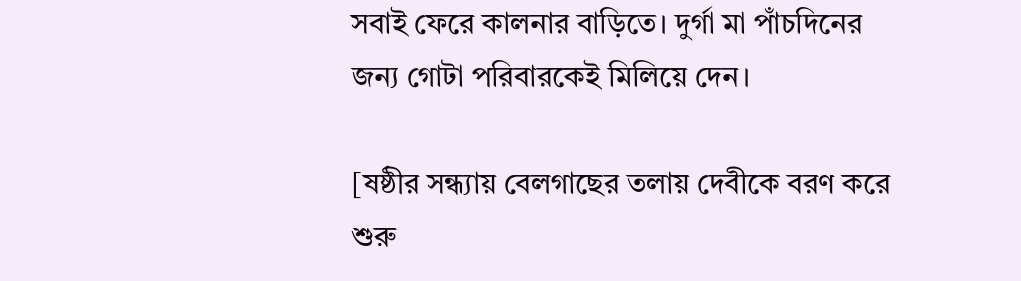সবাই ফেরে কালনার বাড়িতে। দুর্গা মা পাঁচদিনের জন্য গোটা পরিবারকেই মিলিয়ে দেন।

[ষষ্ঠীর সন্ধ্যায় বেলগাছের তলায় দেবীকে বরণ করে শুরু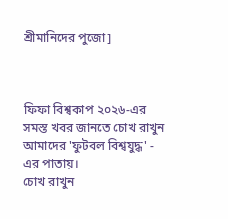শ্রীমানিদের পুজো]



ফিফা বিশ্বকাপ ২০২৬-এর সমস্ত খবর জানতে চোখ রাখুন আমাদের 'ফুটবল বিশ্বযুদ্ধ' - এর পাতায়।
চোখ রাখুন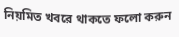নিয়মিত খবরে থাকতে ফলো করুন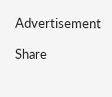Advertisement

Share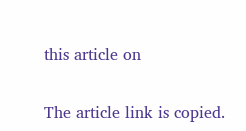this article on

The article link is copied.